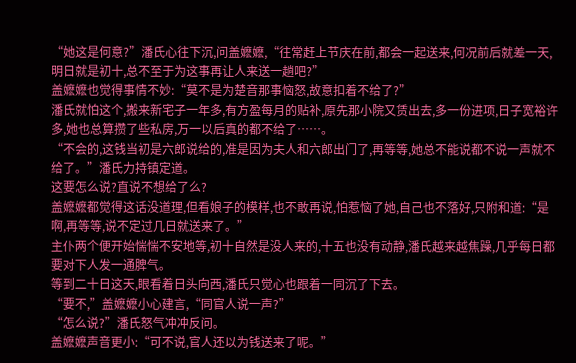“她这是何意?”潘氏心往下沉,问盖嬷嬷,“往常赶上节庆在前,都会一起送来,何况前后就差一天,明日就是初十,总不至于为这事再让人来送一趟吧?”
盖嬷嬷也觉得事情不妙:“莫不是为楚音那事恼怒,故意扣着不给了?”
潘氏就怕这个,搬来新宅子一年多,有方盈每月的贴补,原先那小院又赁出去,多一份进项,日子宽裕许多,她也总算攒了些私房,万一以后真的都不给了……。
“不会的,这钱当初是六郎说给的,准是因为夫人和六郎出门了,再等等,她总不能说都不说一声就不给了。”潘氏力持镇定道。
这要怎么说?直说不想给了么?
盖嬷嬷都觉得这话没道理,但看娘子的模样,也不敢再说,怕惹恼了她,自己也不落好,只附和道:“是啊,再等等,说不定过几日就送来了。”
主仆两个便开始惴惴不安地等,初十自然是没人来的,十五也没有动静,潘氏越来越焦躁,几乎每日都要对下人发一通脾气。
等到二十日这天,眼看着日头向西,潘氏只觉心也跟着一同沉了下去。
“要不,”盖嬷嬷小心建言,“同官人说一声?”
“怎么说?”潘氏怒气冲冲反问。
盖嬷嬷声音更小:“可不说,官人还以为钱送来了呢。”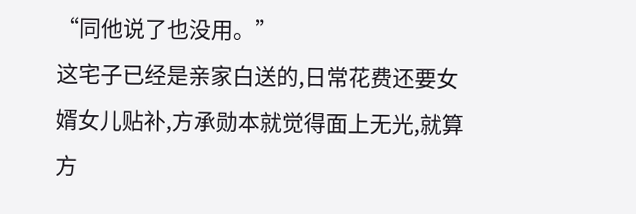“同他说了也没用。”
这宅子已经是亲家白送的,日常花费还要女婿女儿贴补,方承勋本就觉得面上无光,就算方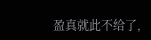盈真就此不给了,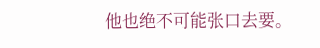他也绝不可能张口去要。